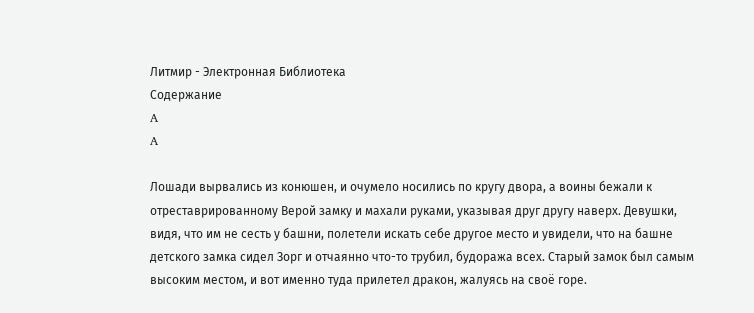Литмир - Электронная Библиотека
Содержание
A
A

Лошади вырвались из конюшен, и очумело носились по кругу двора, а воины бежали к отреставрированному Верой замку и махали руками, указывая друг другу наверх. Девушки, видя, что им не сесть у башни, полетели искать себе другое место и увидели, что на башне детского замка сидел Зорг и отчаянно что-то трубил, будоража всех. Старый замок был самым высоким местом, и вот именно туда прилетел дракон, жалуясь на своё горе.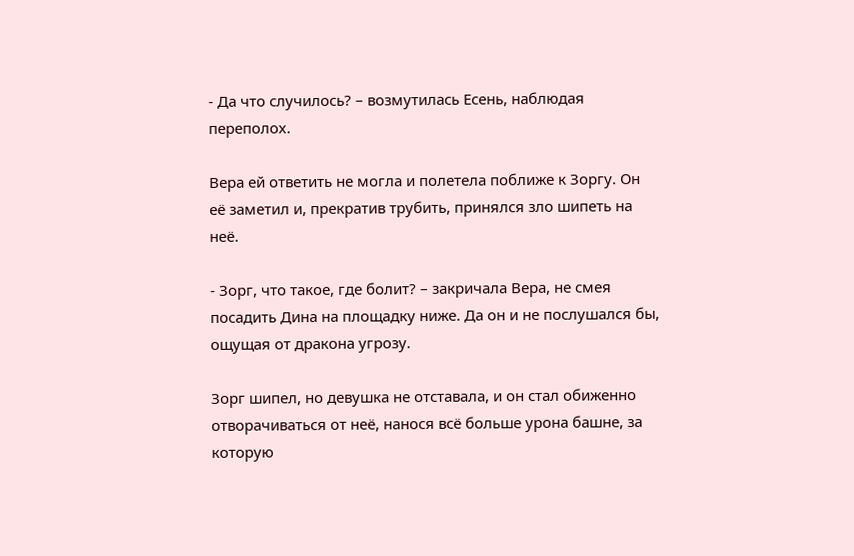- Да что случилось? – возмутилась Есень, наблюдая переполох.

Вера ей ответить не могла и полетела поближе к Зоргу. Он её заметил и, прекратив трубить, принялся зло шипеть на неё.

- Зорг, что такое, где болит? – закричала Вера, не смея посадить Дина на площадку ниже. Да он и не послушался бы, ощущая от дракона угрозу.

Зорг шипел, но девушка не отставала, и он стал обиженно отворачиваться от неё, нанося всё больше урона башне, за которую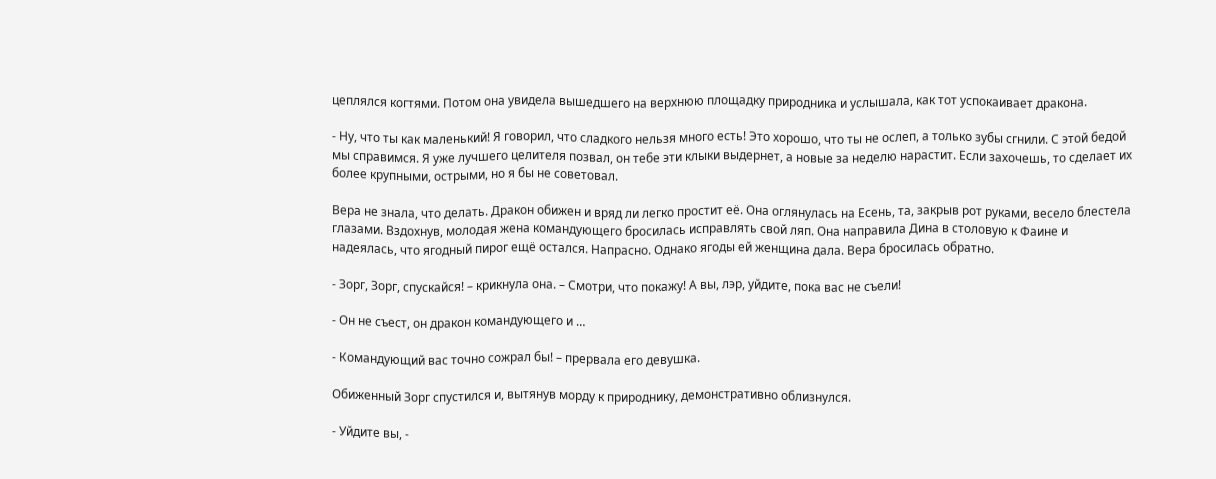цеплялся когтями. Потом она увидела вышедшего на верхнюю площадку природника и услышала, как тот успокаивает дракона.

- Ну, что ты как маленький! Я говорил, что сладкого нельзя много есть! Это хорошо, что ты не ослеп, а только зубы сгнили. С этой бедой мы справимся. Я уже лучшего целителя позвал, он тебе эти клыки выдернет, а новые за неделю нарастит. Если захочешь, то сделает их более крупными, острыми, но я бы не советовал.

Вера не знала, что делать. Дракон обижен и вряд ли легко простит её. Она оглянулась на Есень, та, закрыв рот руками, весело блестела глазами. Вздохнув, молодая жена командующего бросилась исправлять свой ляп. Она направила Дина в столовую к Фаине и надеялась, что ягодный пирог ещё остался. Напрасно. Однако ягоды ей женщина дала. Вера бросилась обратно.

- Зорг, Зорг, спускайся! – крикнула она. – Смотри, что покажу! А вы, лэр, уйдите, пока вас не съели!

- Он не съест, он дракон командующего и …

- Командующий вас точно сожрал бы! – прервала его девушка.

Обиженный Зорг спустился и, вытянув морду к природнику, демонстративно облизнулся.

- Уйдите вы, -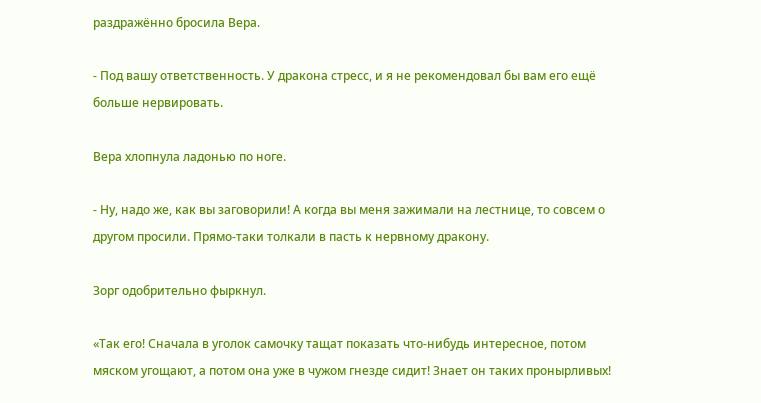раздражённо бросила Вера.

- Под вашу ответственность. У дракона стресс, и я не рекомендовал бы вам его ещё больше нервировать.

Вера хлопнула ладонью по ноге.

- Ну, надо же, как вы заговорили! А когда вы меня зажимали на лестнице, то совсем о другом просили. Прямо-таки толкали в пасть к нервному дракону.

Зорг одобрительно фыркнул.

«Так его! Сначала в уголок самочку тащат показать что-нибудь интересное, потом мяском угощают, а потом она уже в чужом гнезде сидит! Знает он таких пронырливых!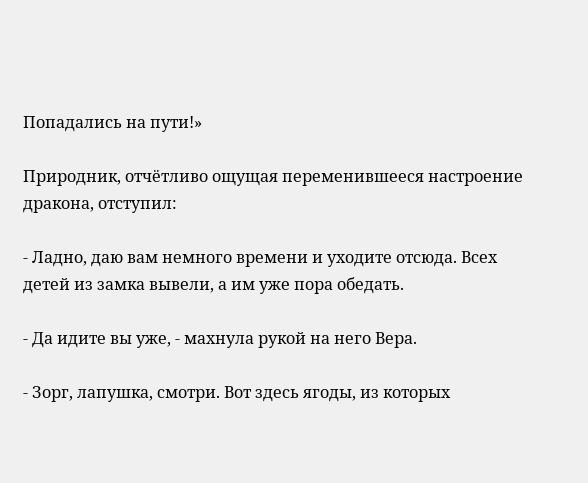Попадались на пути!»

Природник, отчётливо ощущая переменившееся настроение дракона, отступил:

- Ладно, даю вам немного времени и уходите отсюда. Всех детей из замка вывели, а им уже пора обедать.

- Да идите вы уже, - махнула рукой на него Вера.

- Зорг, лапушка, смотри. Вот здесь ягоды, из которых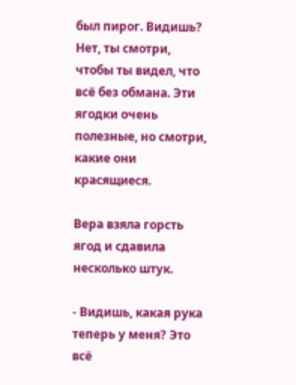был пирог. Видишь? Нет, ты смотри, чтобы ты видел, что всё без обмана. Эти ягодки очень полезные, но смотри, какие они красящиеся.

Вера взяла горсть ягод и сдавила несколько штук.

- Видишь, какая рука теперь у меня? Это всё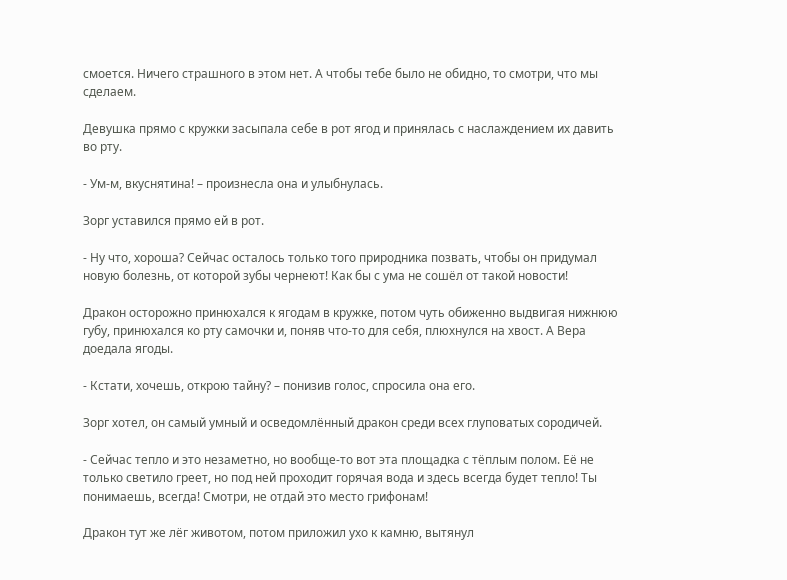смоется. Ничего страшного в этом нет. А чтобы тебе было не обидно, то смотри, что мы сделаем.

Девушка прямо с кружки засыпала себе в рот ягод и принялась с наслаждением их давить во рту.

- Ум-м, вкуснятина! – произнесла она и улыбнулась.

Зорг уставился прямо ей в рот.

- Ну что, хороша? Сейчас осталось только того природника позвать, чтобы он придумал новую болезнь, от которой зубы чернеют! Как бы с ума не сошёл от такой новости!

Дракон осторожно принюхался к ягодам в кружке, потом чуть обиженно выдвигая нижнюю губу, принюхался ко рту самочки и, поняв что-то для себя, плюхнулся на хвост. А Вера доедала ягоды.

- Кстати, хочешь, открою тайну? – понизив голос, спросила она его.

Зорг хотел, он самый умный и осведомлённый дракон среди всех глуповатых сородичей.

- Сейчас тепло и это незаметно, но вообще-то вот эта площадка с тёплым полом. Её не только светило греет, но под ней проходит горячая вода и здесь всегда будет тепло! Ты понимаешь, всегда! Смотри, не отдай это место грифонам!

Дракон тут же лёг животом, потом приложил ухо к камню, вытянул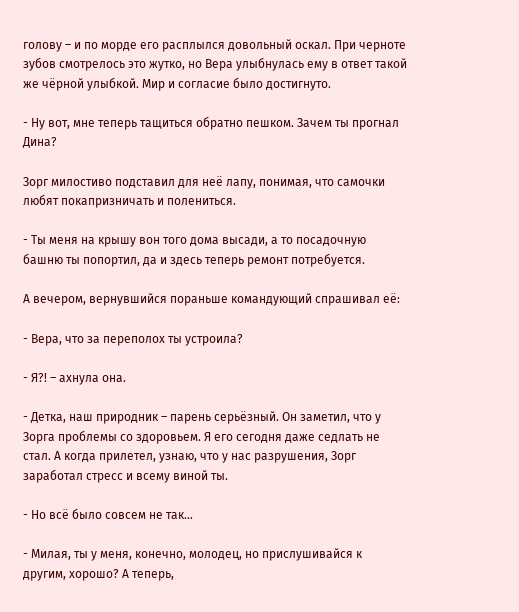голову – и по морде его расплылся довольный оскал. При черноте зубов смотрелось это жутко, но Вера улыбнулась ему в ответ такой же чёрной улыбкой. Мир и согласие было достигнуто.

- Ну вот, мне теперь тащиться обратно пешком. Зачем ты прогнал Дина?

Зорг милостиво подставил для неё лапу, понимая, что самочки любят покапризничать и полениться.

- Ты меня на крышу вон того дома высади, а то посадочную башню ты попортил, да и здесь теперь ремонт потребуется.

А вечером, вернувшийся пораньше командующий спрашивал её:

- Вера, что за переполох ты устроила?

- Я?! – ахнула она.

- Детка, наш природник – парень серьёзный. Он заметил, что у Зорга проблемы со здоровьем. Я его сегодня даже седлать не стал. А когда прилетел, узнаю, что у нас разрушения, Зорг заработал стресс и всему виной ты.

- Но всё было совсем не так…

- Милая, ты у меня, конечно, молодец, но прислушивайся к другим, хорошо? А теперь,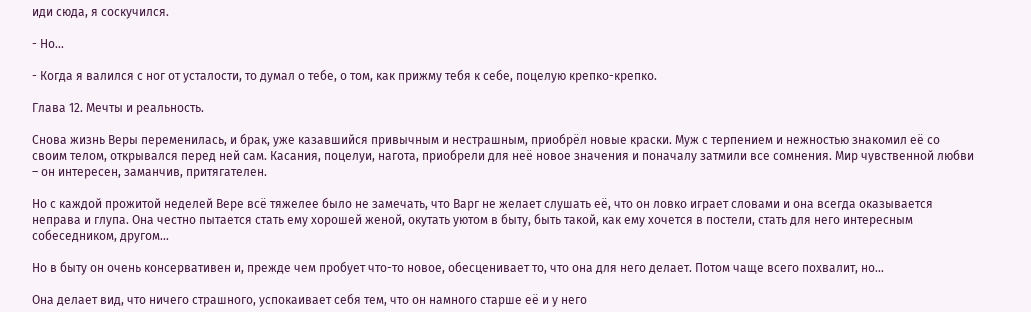иди сюда, я соскучился.

- Но…

- Когда я валился с ног от усталости, то думал о тебе, о том, как прижму тебя к себе, поцелую крепко-крепко.

Глава 12. Мечты и реальность.

Снова жизнь Веры переменилась, и брак, уже казавшийся привычным и нестрашным, приобрёл новые краски. Муж с терпением и нежностью знакомил её со своим телом, открывался перед ней сам. Касания, поцелуи, нагота, приобрели для неё новое значения и поначалу затмили все сомнения. Мир чувственной любви – он интересен, заманчив, притягателен.

Но с каждой прожитой неделей Вере всё тяжелее было не замечать, что Варг не желает слушать её, что он ловко играет словами и она всегда оказывается неправа и глупа. Она честно пытается стать ему хорошей женой, окутать уютом в быту, быть такой, как ему хочется в постели, стать для него интересным собеседником, другом…

Но в быту он очень консервативен и, прежде чем пробует что-то новое, обесценивает то, что она для него делает. Потом чаще всего похвалит, но…

Она делает вид, что ничего страшного, успокаивает себя тем, что он намного старше её и у него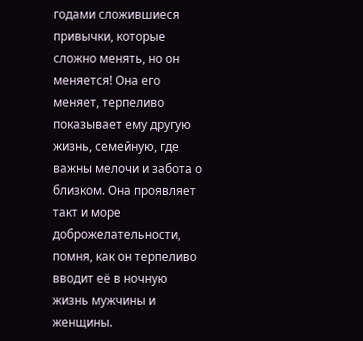годами сложившиеся привычки, которые сложно менять, но он меняется! Она его меняет, терпеливо показывает ему другую жизнь, семейную, где важны мелочи и забота о близком. Она проявляет такт и море доброжелательности, помня, как он терпеливо вводит её в ночную жизнь мужчины и женщины.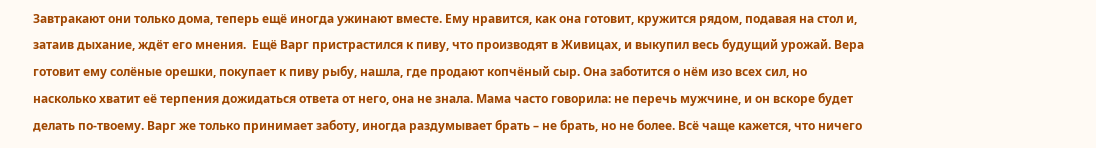Завтракают они только дома, теперь ещё иногда ужинают вместе. Ему нравится, как она готовит, кружится рядом, подавая на стол и, затаив дыхание, ждёт его мнения.  Ещё Варг пристрастился к пиву, что производят в Живицах, и выкупил весь будущий урожай. Вера готовит ему солёные орешки, покупает к пиву рыбу, нашла, где продают копчёный сыр. Она заботится о нём изо всех сил, но насколько хватит её терпения дожидаться ответа от него, она не знала. Мама часто говорила: не перечь мужчине, и он вскоре будет делать по-твоему. Варг же только принимает заботу, иногда раздумывает брать – не брать, но не более. Всё чаще кажется, что ничего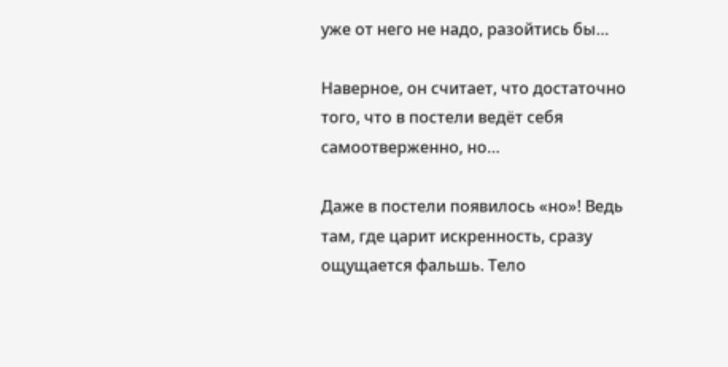уже от него не надо, разойтись бы…

Наверное, он считает, что достаточно того, что в постели ведёт себя самоотверженно, но…

Даже в постели появилось «но»! Ведь там, где царит искренность, сразу ощущается фальшь. Тело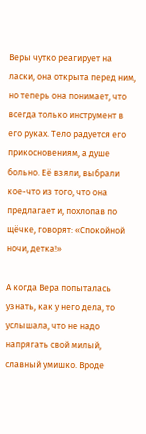Веры чутко реагирует на ласки, она открыта перед ним, но теперь она понимает, что всегда только инструмент в его руках. Тело радуется его прикосновениям, а душе больно. Её взяли, выбрали кое-что из того, что она предлагает и, похлопав по щёчке, говорят: «Спокойной ночи, детка!»

А когда Вера попыталась узнать, как у него дела, то услышала, что не надо напрягать свой милый, славный умишко. Вроде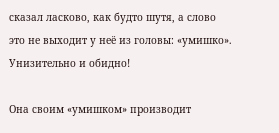сказал ласково, как будто шутя, а слово это не выходит у неё из головы: «умишко». Унизительно и обидно!

Она своим «умишком» производит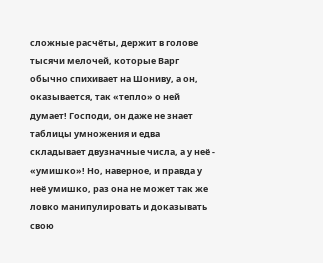сложные расчёты, держит в голове тысячи мелочей, которые Варг обычно спихивает на Шониву, а он, оказывается, так «тепло» о ней думает! Господи, он даже не знает таблицы умножения и едва складывает двузначные числа, а у неё - «умишко»! Но, наверное, и правда у неё умишко, раз она не может так же ловко манипулировать и доказывать свою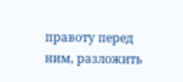правоту перед ним, разложить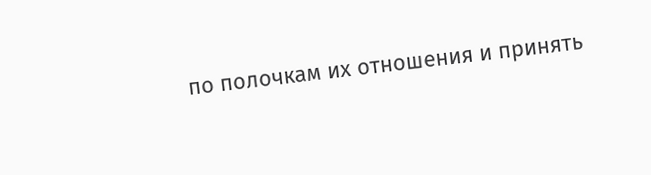по полочкам их отношения и принять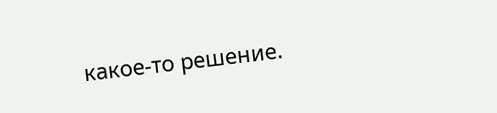какое-то решение.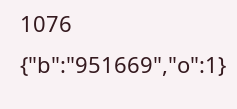1076
{"b":"951669","o":1}